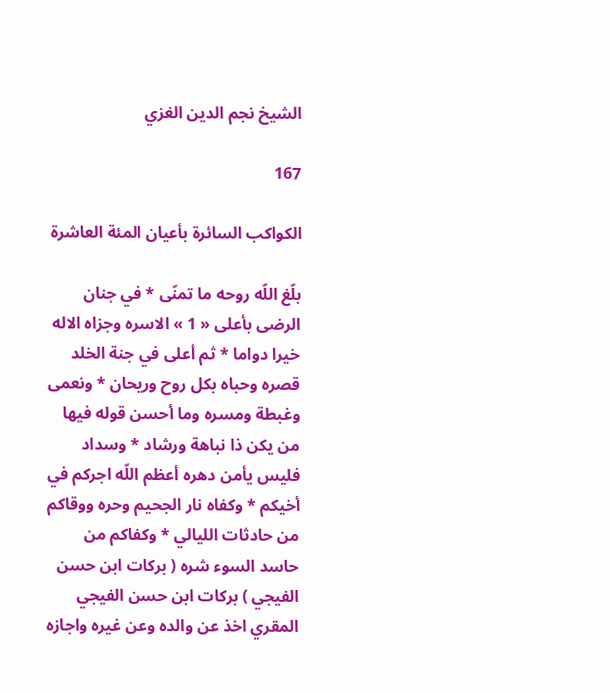الشيخ نجم الدين الغزي

167

الكواكب السائرة بأعيان المئة العاشرة

بلّغ اللّه روحه ما تمنّى * في جنان الرضى بأعلى « 1 » الاسره وجزاه الاله خيرا دواما * ثم أعلى في جنة الخلد قصره وحباه بكل روح وريحان * ونعمى وغبطة ومسره وما أحسن قوله فيها من يكن ذا نباهة ورشاد * وسداد فليس يأمن دهره أعظم اللّه اجركم في أخيكم * وكفاه نار الجحيم وحره ووقاكم من حادثات الليالي * وكفاكم من حاسد السوء شره ( بركات ابن حسن الفيجي ) بركات ابن حسن الفيجي المقري اخذ عن والده وعن غيره واجازه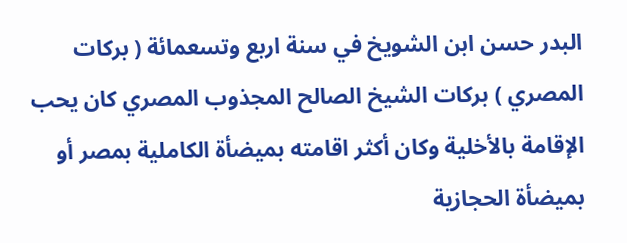البدر حسن ابن الشويخ في سنة اربع وتسعمائة ( بركات المصري ) بركات الشيخ الصالح المجذوب المصري كان يحب الإقامة بالأخلية وكان أكثر اقامته بميضأة الكاملية بمصر أو بميضأة الحجازية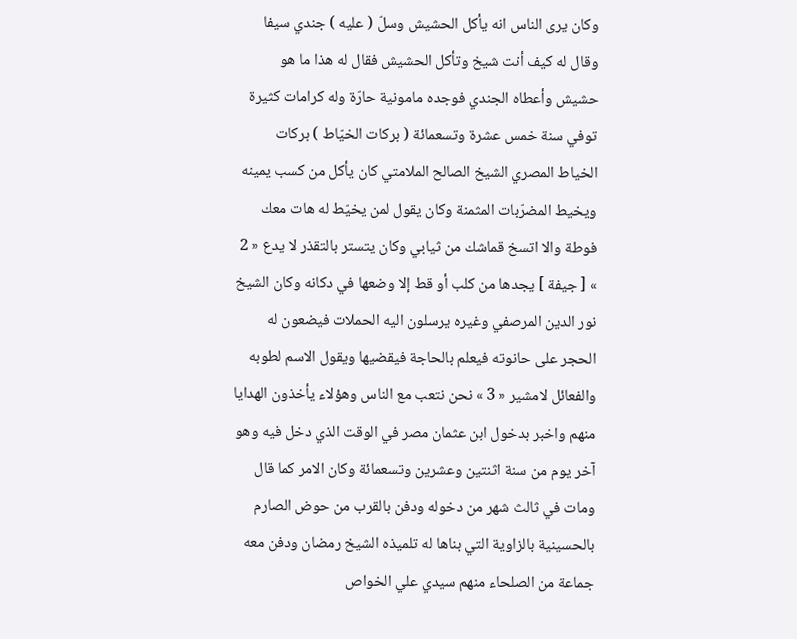وكان يرى الناس انه يأكل الحشيش وسلّ ( عليه ) جندي سيفا وقال له كيف أنت شيخ وتأكل الحشيش فقال له هذا ما هو حشيش وأعطاه الجندي فوجده مامونية حارّة وله كرامات كثيرة توفي سنة خمس عشرة وتسعمائة ( بركات الخيّاط ) بركات الخياط المصري الشيخ الصالح الملامتي كان يأكل من كسب يمينه ويخيط المضرّبات المثمنة وكان يقول لمن يخيّط له هات معك فوطة والا اتسخ قماشك من ثيابي وكان يتستر بالتقذر لا يدع « 2 » [ جيفة ] يجدها من كلب أو قط إلا وضعها في دكانه وكان الشيخ نور الدين المرصفي وغيره يرسلون اليه الحملات فيضعون له الحجر على حانوته فيعلم بالحاجة فيقضيها ويقول الاسم لطوبه والفعائل لامشير « 3 » نحن نتعب مع الناس وهؤلاء يأخذون الهدايا منهم واخبر بدخول ابن عثمان مصر في الوقت الذي دخل فيه وهو آخر يوم من سنة اثنتين وعشرين وتسعمائة وكان الامر كما قال ومات في ثالث شهر من دخوله ودفن بالقرب من حوض الصارم بالحسينية بالزاوية التي بناها له تلميذه الشيخ رمضان ودفن معه جماعة من الصلحاء منهم سيدي علي الخواص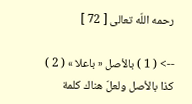رحمه اللّه تعالى [ 72 ]

--> ( 1 ) بالأصل « باعلا » ( 2 ) كذا بالأصل ولعلّ هناك كلمة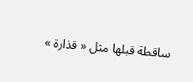ساقطة قبلها مثل « قذارة »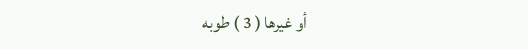أو غيرها ( 3 ) طوبه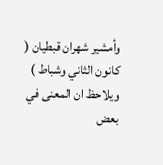وأمشير شهران قبطيان ( كانون الثاني وشباط ) ويلاحظ ان المعنى في بعض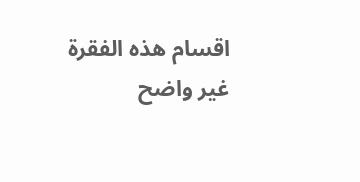اقسام هذه الفقرة غير واضح